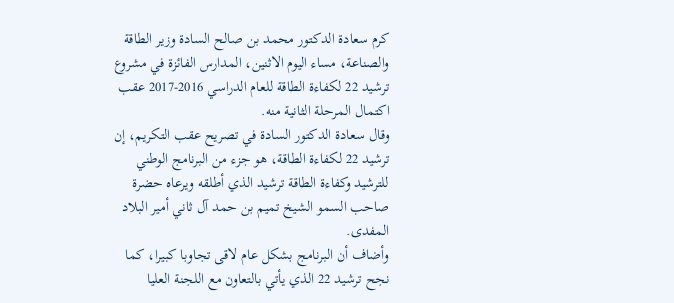كرم سعادة الدكتور محمد بن صالح السادة وزير الطاقة والصناعة، مساء اليوم الاثنين، المدارس الفائزة في مشروع ترشيد 22 لكفاءة الطاقة للعام الدراسي 2016-2017 عقب اكتمال المرحلة الثانية منه.
وقال سعادة الدكتور السادة في تصريح عقب التكريم، إن ترشيد 22 لكفاءة الطاقة، هو جزء من البرنامج الوطني للترشيد وكفاءة الطاقة ترشيد الذي أطلقه ويرعاه حضرة صاحب السمو الشيخ تميم بن حمد آل ثاني أمير البلاد المفدى.
وأضاف أن البرنامج بشكل عام لاقى تجاوبا كبيرا، كما نجح ترشيد 22 الذي يأتي بالتعاون مع اللجنة العليا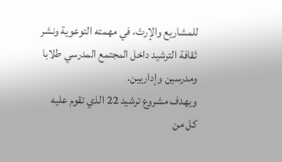للمشاريع والإرث، في مهمته التوعوية ونشر ثقافة الترشيد داخل المجتمع المدرسي طلابا ومدرسين وإداريين.
ويهدف مشروع ترشيد 22 الذي تقوم عليه كل من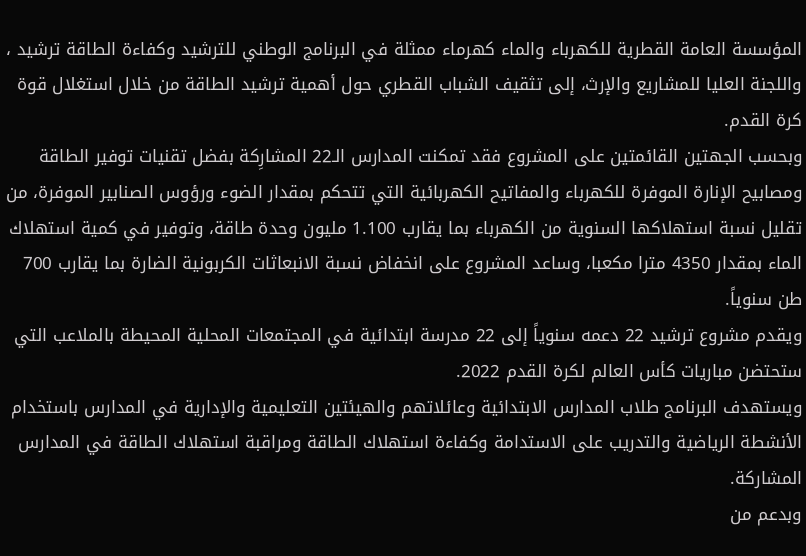المؤسسة العامة القطرية للكهرباء والماء كهرماء ممثلة في البرنامج الوطني للترشيد وكفاءة الطاقة ترشيد ، واللجنة العليا للمشاريع والإرث، إلى تثقيف الشباب القطري حول أهمية ترشيد الطاقة من خلال استغلال قوة كرة القدم.
وبحسب الجهتين القائمتين على المشروع فقد تمكنت المدارس الـ22 المشارِكة بفضل تقنيات توفير الطاقة ومصابيح الإنارة الموفرة للكهرباء والمفاتيح الكهربائية التي تتحكم بمقدار الضوء ورؤوس الصنابير الموفرة، من تقليل نسبة استهلاكها السنوية من الكهرباء بما يقارب 1.100 مليون وحدة طاقة، وتوفير في كمية استهلاك الماء بمقدار 4350 مترا مكعبا، وساعد المشروع على انخفاض نسبة الانبعاثات الكربونية الضارة بما يقارب 700 طن سنوياً.
ويقدم مشروع ترشيد 22 دعمه سنوياً إلى 22 مدرسة ابتدائية في المجتمعات المحلية المحيطة بالملاعب التي ستحتضن مباريات كأس العالم لكرة القدم 2022.
ويستهدف البرنامج طلاب المدارس الابتدائية وعائلاتهم والهيئتين التعليمية والإدارية في المدارس باستخدام الأنشطة الرياضية والتدريب على الاستدامة وكفاءة استهلاك الطاقة ومراقبة استهلاك الطاقة في المدارس المشاركة.
وبدعم من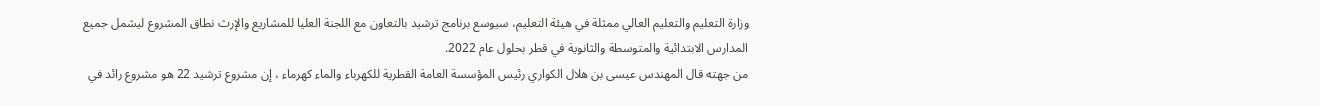وزارة التعليم والتعليم العالي ممثلة في هيئة التعليم، سيوسع برنامج ترشيد بالتعاون مع اللجنة العليا للمشاريع والإرث نطاق المشروع ليشمل جميع المدارس الابتدائية والمتوسطة والثانوية في قطر بحلول عام 2022.
من جهته قال المهندس عيسى بن هلال الكواري رئيس المؤسسة العامة القطرية للكهرباء والماء كهرماء ، إن مشروع ترشيد 22 هو مشروع رائد في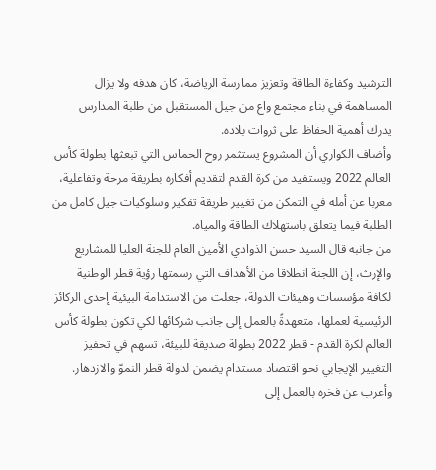الترشيد وكفاءة الطاقة وتعزيز ممارسة الرياضة، كان هدفه ولا يزال المساهمة في بناء مجتمع واع من جيل المستقبل من طلبة المدارس يدرك أهمية الحفاظ على ثروات بلاده.
وأضاف الكواري أن المشروع يستثمر روح الحماس التي تبعثها بطولة كأس العالم 2022 ويستفيد من كرة القدم لتقديم أفكاره بطريقة مرحة وتفاعلية، معربا عن أمله في التمكن من تغيير طريقة تفكير وسلوكيات جيل كامل من الطلبة فيما يتعلق باستهلاك الطاقة والمياه.
من جانبه قال السيد حسن الذوادي الأمين العام للجنة العليا للمشاريع والإرث، إن اللجنة انطلاقا من الأهداف التي رسمتها رؤية قطر الوطنية لكافة مؤسسات وهيئات الدولة، جعلت من الاستدامة البيئية إحدى الركائز الرئيسية لعملها، متعهدةً بالعمل إلى جانب شركائها لكي تكون بطولة كأس العالم لكرة القدم - قطر 2022 بطولة صديقة للبيئة، تسهم في تحفيز التغيير الإيجابي نحو اقتصاد مستدام يضمن لدولة قطر النموّ والازدهار.
وأعرب عن فخره بالعمل إلى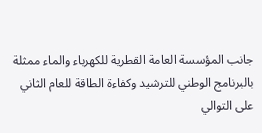جانب المؤسسة العامة القطرية للكهرباء والماء ممثلة بالبرنامج الوطني للترشيد وكفاءة الطاقة للعام الثاني على التوالي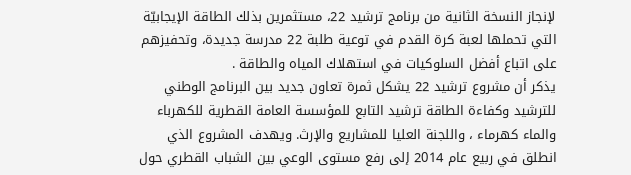لإنجاز النسخة الثانية من برنامج ترشيد 22، مستثمرين بذلك الطاقة الإيجابيّة التي تحملها لعبة كرة القدم في توعية طلبة 22 مدرسة جديدة، وتحفيزهم على اتباع أفضل السلوكيات في استهلاك المياه والطاقة .
يذكر أن مشروع ترشيد 22 يشكل ثمرة تعاون جديد بين البرنامج الوطني للترشيد وكفاءة الطاقة ترشيد التابع للمؤسسة العامة القطرية للكهرباء والماء كهرماء ، واللجنة العليا للمشاريع والإرث. ويهدف المشروع الذي انطلق في ربيع عام 2014 إلى رفع مستوى الوعي بين الشباب القطري حول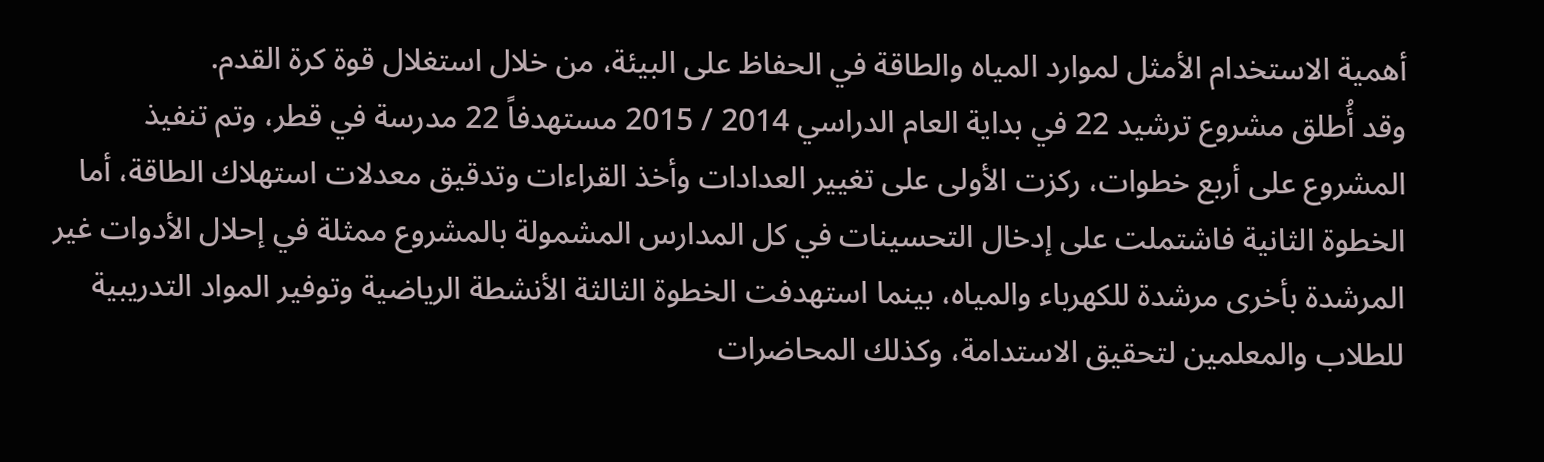أهمية الاستخدام الأمثل لموارد المياه والطاقة في الحفاظ على البيئة، من خلال استغلال قوة كرة القدم.
وقد أُطلق مشروع ترشيد 22 في بداية العام الدراسي 2014 / 2015 مستهدفاً 22 مدرسة في قطر، وتم تنفيذ المشروع على أربع خطوات، ركزت الأولى على تغيير العدادات وأخذ القراءات وتدقيق معدلات استهلاك الطاقة، أما الخطوة الثانية فاشتملت على إدخال التحسينات في كل المدارس المشمولة بالمشروع ممثلة في إحلال الأدوات غير المرشدة بأخرى مرشدة للكهرباء والمياه، بينما استهدفت الخطوة الثالثة الأنشطة الرياضية وتوفير المواد التدريبية للطلاب والمعلمين لتحقيق الاستدامة، وكذلك المحاضرات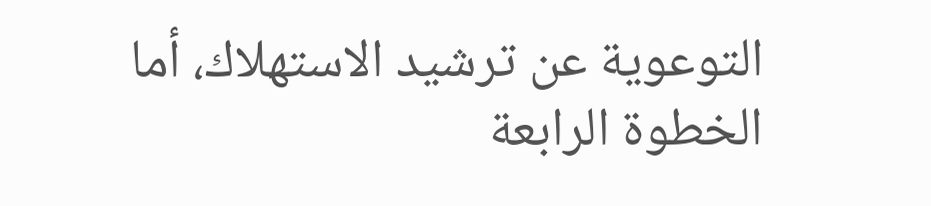التوعوية عن ترشيد الاستهلاك، أما الخطوة الرابعة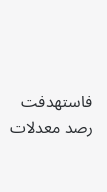فاستهدفت رصد معدلات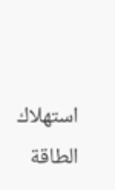استهلاك الطاقة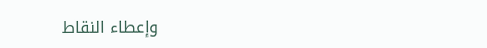وإعطاء النقاط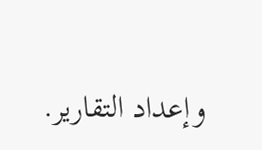وإعداد التقارير.